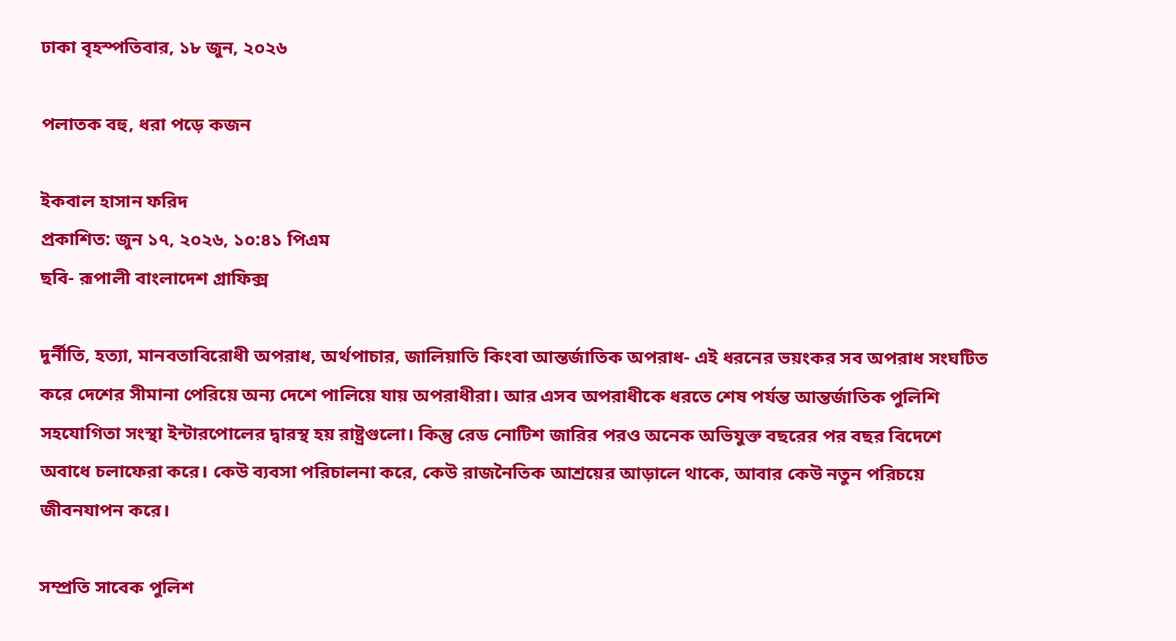ঢাকা বৃহস্পতিবার, ১৮ জুন, ২০২৬

পলাতক বহু, ধরা পড়ে কজন

ইকবাল হাসান ফরিদ
প্রকাশিত: জুন ১৭, ২০২৬, ১০:৪১ পিএম
ছবি- রূপালী বাংলাদেশ গ্রাফিক্স

দুর্নীতি, হত্যা, মানবতাবিরোধী অপরাধ, অর্থপাচার, জালিয়াতি কিংবা আন্তর্জাতিক অপরাধ- এই ধরনের ভয়ংকর সব অপরাধ সংঘটিত করে দেশের সীমানা পেরিয়ে অন্য দেশে পালিয়ে যায় অপরাধীরা। আর এসব অপরাধীকে ধরতে শেষ পর্যন্ত আন্তর্জাতিক পুলিশি সহযোগিতা সংস্থা ইন্টারপোলের দ্বারস্থ হয় রাষ্ট্রগুলো। কিন্তু রেড নোটিশ জারির পরও অনেক অভিযুক্ত বছরের পর বছর বিদেশে অবাধে চলাফেরা করে। কেউ ব্যবসা পরিচালনা করে, কেউ রাজনৈতিক আশ্রয়ের আড়ালে থাকে, আবার কেউ নতুন পরিচয়ে জীবনযাপন করে।

সম্প্রতি সাবেক পুলিশ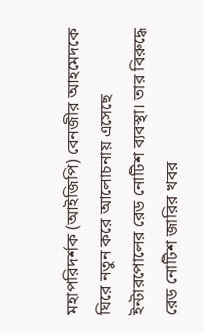মহাপরিদর্শক (আইজিপি) বেনজীর আহমেদকে ঘিরে নতুন করে আলোচনায় এসেছে ইন্টারপোলের রেড নোটিশ ব্যবস্থা। তার বিরুদ্ধে রেড নোটিশ জারির খবর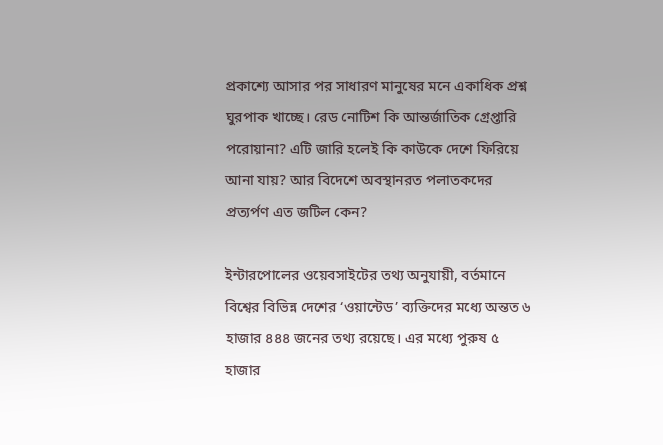প্রকাশ্যে আসার পর সাধারণ মানুষের মনে একাধিক প্রশ্ন ঘুরপাক খাচ্ছে। রেড নোটিশ কি আন্তর্জাতিক গ্রেপ্তারি পরোয়ানা? এটি জারি হলেই কি কাউকে দেশে ফিরিয়ে আনা যায়? আর বিদেশে অবস্থানরত পলাতকদের প্রত্যর্পণ এত জটিল কেন?

ইন্টারপোলের ওয়েবসাইটের তথ্য অনুযায়ী, বর্তমানে বিশ্বের বিভিন্ন দেশের ‘ওয়ান্টেড’ ব্যক্তিদের মধ্যে অন্তত ৬ হাজার ৪৪৪ জনের তথ্য রয়েছে। এর মধ্যে পুরুষ ৫ হাজার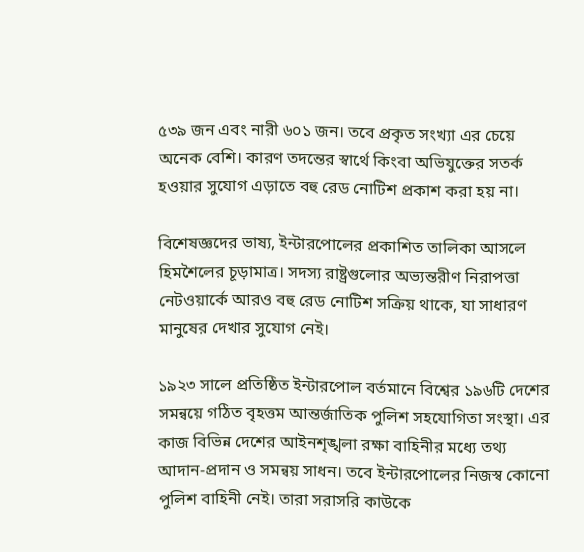৫৩৯ জন এবং নারী ৬০১ জন। তবে প্রকৃত সংখ্যা এর চেয়ে অনেক বেশি। কারণ তদন্তের স্বার্থে কিংবা অভিযুক্তের সতর্ক হওয়ার সুযোগ এড়াতে বহু রেড নোটিশ প্রকাশ করা হয় না।

বিশেষজ্ঞদের ভাষ্য, ইন্টারপোলের প্রকাশিত তালিকা আসলে হিমশৈলের চূড়ামাত্র। সদস্য রাষ্ট্রগুলোর অভ্যন্তরীণ নিরাপত্তা নেটওয়ার্কে আরও বহু রেড নোটিশ সক্রিয় থাকে, যা সাধারণ মানুষের দেখার সুযোগ নেই।

১৯২৩ সালে প্রতিষ্ঠিত ইন্টারপোল বর্তমানে বিশ্বের ১৯৬টি দেশের সমন্বয়ে গঠিত বৃহত্তম আন্তর্জাতিক পুলিশ সহযোগিতা সংস্থা। এর কাজ বিভিন্ন দেশের আইনশৃঙ্খলা রক্ষা বাহিনীর মধ্যে তথ্য আদান-প্রদান ও সমন্বয় সাধন। তবে ইন্টারপোলের নিজস্ব কোনো পুলিশ বাহিনী নেই। তারা সরাসরি কাউকে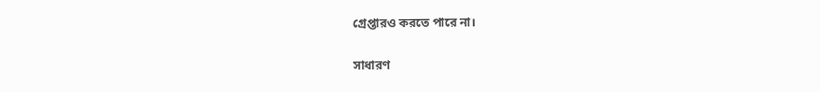গ্রেপ্তারও করতে পারে না।

সাধারণ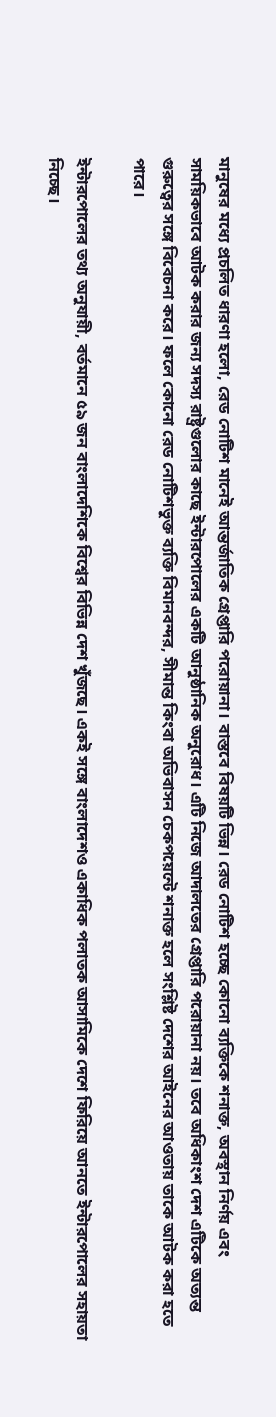মানুষের মধ্যে প্রচলিত ধারণা হলো, রেড নোটিশ মানেই আন্তর্জাতিক গ্রেপ্তারি পরোয়ানা। বাস্তবে বিষয়টি ভিন্ন। রেড নোটিশ হচ্ছে কোনো ব্যক্তিকে শনাক্ত, অবস্থান নির্ণয় এবং সাময়িকভাবে আটক করার জন্য সদস্য রাষ্ট্রগুলোর কাছে ইন্টারপোলের একটি আনুষ্ঠানিক অনুরোধ। এটি নিজে আদালতের গ্রেপ্তারি পরোয়ানা নয়। তবে অধিকাংশ দেশ এটিকে অত্যন্ত গুরুত্বের সঙ্গে বিবেচনা করে। ফলে কোনো রেড নোটিশভুক্ত ব্যক্তি বিমানবন্দর, সীমান্ত কিংবা অভিবাসন চেকপয়েন্টে শনাক্ত হলে সংশ্লিষ্ট দেশের আইনের আওতায় তাকে আটক করা হতে পারে।

ইন্টারপোলের তথ্য অনুযায়ী, বর্তমানে ৫৯ জন বাংলাদেশিকে বিশ্বের বিভিন্ন দেশ খুঁজছে। একই সঙ্গে বাংলাদেশও একাধিক পলাতক আসামিকে দেশে ফিরিয়ে আনতে ইন্টারপোলের সহায়তা নিচ্ছে।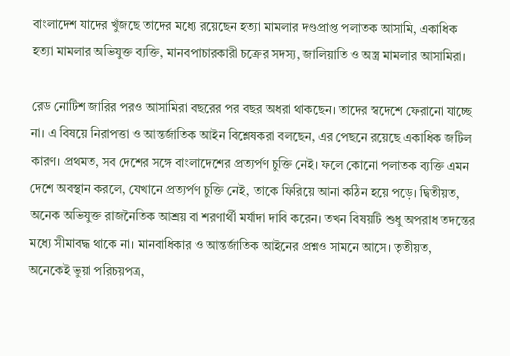বাংলাদেশ যাদের খুঁজছে তাদের মধ্যে রয়েছেন হত্যা মামলার দণ্ডপ্রাপ্ত পলাতক আসামি, একাধিক হত্যা মামলার অভিযুক্ত ব্যক্তি, মানবপাচারকারী চক্রের সদস্য, জালিয়াতি ও অস্ত্র মামলার আসামিরা।

রেড নোটিশ জারির পরও আসামিরা বছরের পর বছর অধরা থাকছেন। তাদের স্বদেশে ফেরানো যাচ্ছে না। এ বিষয়ে নিরাপত্তা ও আন্তর্জাতিক আইন বিশ্লেষকরা বলছেন, এর পেছনে রয়েছে একাধিক জটিল কারণ। প্রথমত, সব দেশের সঙ্গে বাংলাদেশের প্রত্যর্পণ চুক্তি নেই। ফলে কোনো পলাতক ব্যক্তি এমন দেশে অবস্থান করলে, যেখানে প্রত্যর্পণ চুক্তি নেই, তাকে ফিরিয়ে আনা কঠিন হয়ে পড়ে। দ্বিতীয়ত, অনেক অভিযুক্ত রাজনৈতিক আশ্রয় বা শরণার্থী মর্যাদা দাবি করেন। তখন বিষয়টি শুধু অপরাধ তদন্তের মধ্যে সীমাবদ্ধ থাকে না। মানবাধিকার ও আন্তর্জাতিক আইনের প্রশ্নও সামনে আসে। তৃতীয়ত, অনেকেই ভুয়া পরিচয়পত্র,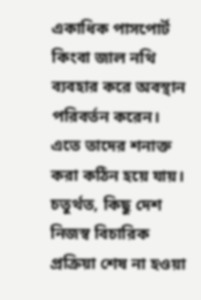একাধিক পাসপোর্ট কিংবা জাল নথি ব্যবহার করে অবস্থান পরিবর্তন করেন। এতে তাদের শনাক্ত করা কঠিন হয়ে যায়। চতুর্থত, কিছু দেশ নিজস্ব বিচারিক প্রক্রিয়া শেষ না হওয়া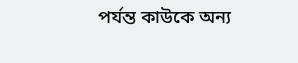পর্যন্ত কাউকে অন্য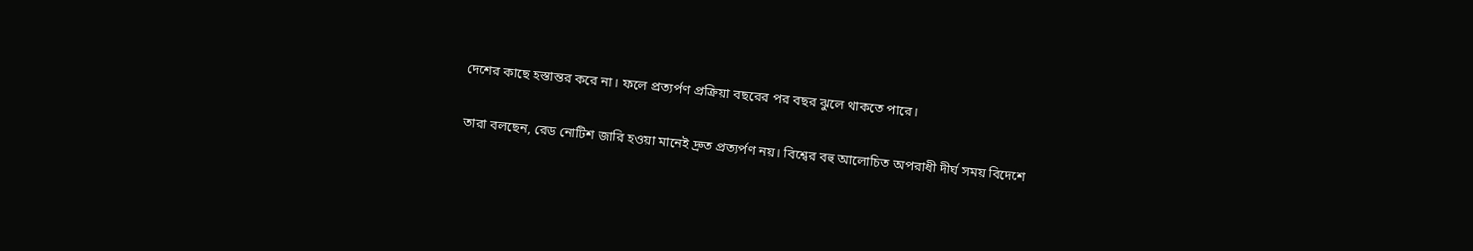দেশের কাছে হস্তান্তর করে না। ফলে প্রত্যর্পণ প্রক্রিয়া বছরের পর বছর ঝুলে থাকতে পারে।

তারা বলছেন, রেড নোটিশ জারি হওয়া মানেই দ্রুত প্রত্যর্পণ নয়। বিশ্বের বহু আলোচিত অপরাধী দীর্ঘ সময় বিদেশে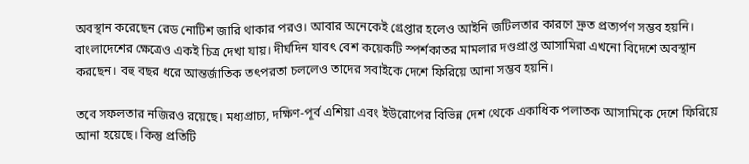অবস্থান করেছেন রেড নোটিশ জারি থাকার পরও। আবার অনেকেই গ্রেপ্তার হলেও আইনি জটিলতার কারণে দ্রুত প্রত্যর্পণ সম্ভব হয়নি। বাংলাদেশের ক্ষেত্রেও একই চিত্র দেখা যায়। দীর্ঘদিন যাবৎ বেশ কয়েকটি স্পর্শকাতর মামলার দণ্ডপ্রাপ্ত আসামিরা এখনো বিদেশে অবস্থান করছেন। বহু বছর ধরে আন্তর্জাতিক তৎপরতা চললেও তাদের সবাইকে দেশে ফিরিয়ে আনা সম্ভব হয়নি।

তবে সফলতার নজিরও রয়েছে। মধ্যপ্রাচ্য, দক্ষিণ-পূর্ব এশিয়া এবং ইউরোপের বিভিন্ন দেশ থেকে একাধিক পলাতক আসামিকে দেশে ফিরিয়ে আনা হয়েছে। কিন্তু প্রতিটি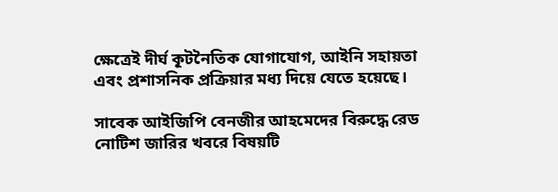ক্ষেত্রেই দীর্ঘ কূটনৈতিক যোগাযোগ, আইনি সহায়তা এবং প্রশাসনিক প্রক্রিয়ার মধ্য দিয়ে যেতে হয়েছে।

সাবেক আইজিপি বেনজীর আহমেদের বিরুদ্ধে রেড নোটিশ জারির খবরে বিষয়টি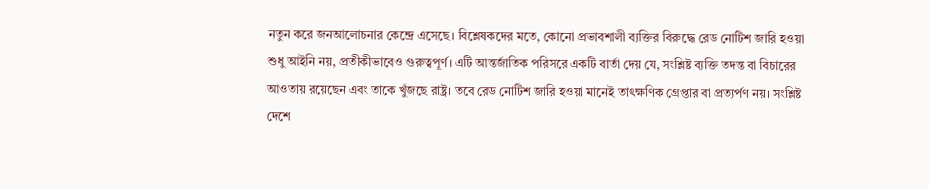নতুন করে জনআলোচনার কেন্দ্রে এসেছে। বিশ্লেষকদের মতে, কোনো প্রভাবশালী ব্যক্তির বিরুদ্ধে রেড নোটিশ জারি হওয়া শুধু আইনি নয়, প্রতীকীভাবেও গুরুত্বপূর্ণ। এটি আন্তর্জাতিক পরিসরে একটি বার্তা দেয় যে, সংশ্লিষ্ট ব্যক্তি তদন্ত বা বিচারের আওতায় রয়েছেন এবং তাকে খুঁজছে রাষ্ট্র। তবে রেড নোটিশ জারি হওয়া মানেই তাৎক্ষণিক গ্রেপ্তার বা প্রত্যর্পণ নয়। সংশ্লিষ্ট দেশে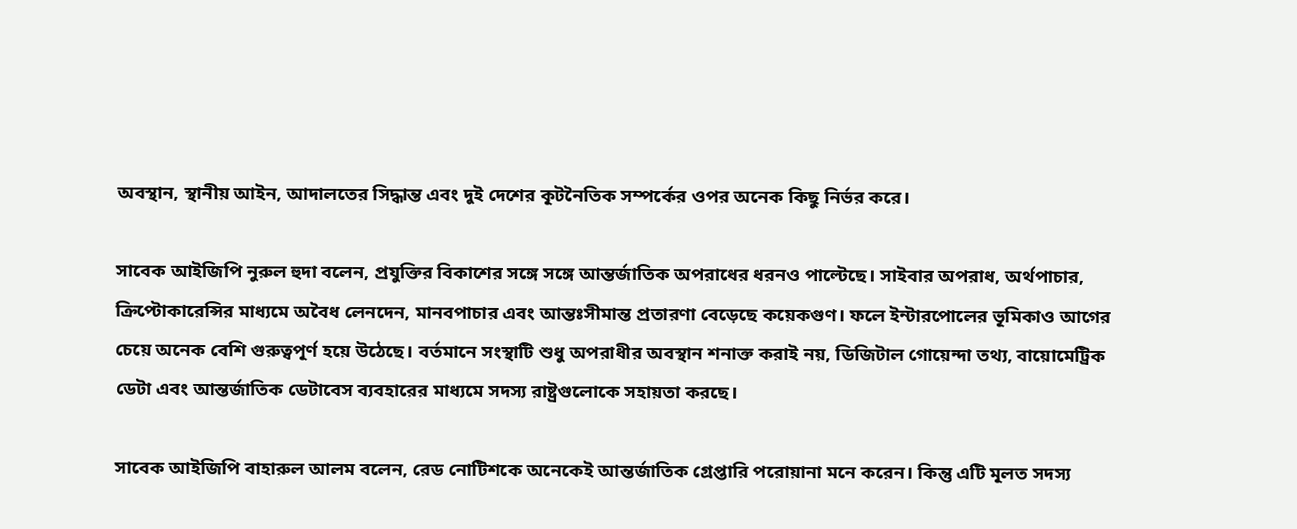অবস্থান, স্থানীয় আইন, আদালতের সিদ্ধান্ত এবং দুই দেশের কূটনৈতিক সম্পর্কের ওপর অনেক কিছু নির্ভর করে।

সাবেক আইজিপি নুরুল হুদা বলেন, প্রযুক্তির বিকাশের সঙ্গে সঙ্গে আন্তর্জাতিক অপরাধের ধরনও পাল্টেছে। সাইবার অপরাধ, অর্থপাচার, ক্রিপ্টোকারেন্সির মাধ্যমে অবৈধ লেনদেন, মানবপাচার এবং আন্তঃসীমান্ত প্রতারণা বেড়েছে কয়েকগুণ। ফলে ইন্টারপোলের ভূমিকাও আগের চেয়ে অনেক বেশি গুরুত্বপূর্ণ হয়ে উঠেছে। বর্তমানে সংস্থাটি শুধু অপরাধীর অবস্থান শনাক্ত করাই নয়, ডিজিটাল গোয়েন্দা তথ্য, বায়োমেট্রিক ডেটা এবং আন্তর্জাতিক ডেটাবেস ব্যবহারের মাধ্যমে সদস্য রাষ্ট্রগুলোকে সহায়তা করছে।

সাবেক আইজিপি বাহারুল আলম বলেন, রেড নোটিশকে অনেকেই আন্তর্জাতিক গ্রেপ্তারি পরোয়ানা মনে করেন। কিন্তু এটি মূলত সদস্য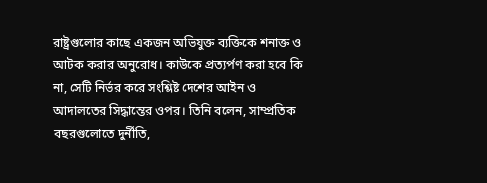রাষ্ট্রগুলোর কাছে একজন অভিযুক্ত ব্যক্তিকে শনাক্ত ও আটক করার অনুরোধ। কাউকে প্রত্যর্পণ করা হবে কি না, সেটি নির্ভর করে সংশ্লিষ্ট দেশের আইন ও আদালতের সিদ্ধান্তের ওপর। তিনি বলেন, সাম্প্রতিক বছরগুলোতে দুর্নীতি,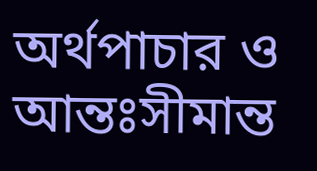অর্থপাচার ও আন্তঃসীমান্ত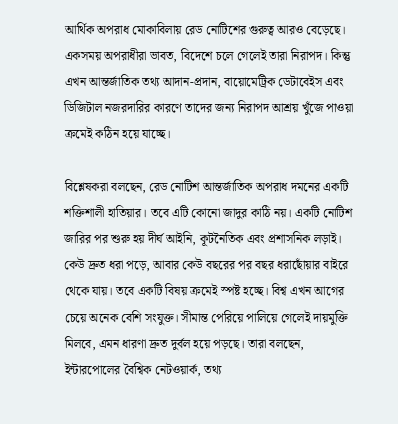আর্থিক অপরাধ মোকাবিলায় রেড নোটিশের গুরুত্ব আরও বেড়েছে। একসময় অপরাধীরা ভাবত, বিদেশে চলে গেলেই তারা নিরাপদ। কিন্তু এখন আন্তর্জাতিক তথ্য আদান-প্রদান, বায়োমেট্রিক ডেটাবেইস এবং ডিজিটাল নজরদারির কারণে তাদের জন্য নিরাপদ আশ্রয় খুঁজে পাওয়া ক্রমেই কঠিন হয়ে যাচ্ছে।

বিশ্লেষকরা বলছেন, রেড নোটিশ আন্তর্জাতিক অপরাধ দমনের একটি শক্তিশালী হাতিয়ার। তবে এটি কোনো জাদুর কাঠি নয়। একটি নোটিশ জারির পর শুরু হয় দীর্ঘ আইনি, কূটনৈতিক এবং প্রশাসনিক লড়াই। কেউ দ্রুত ধরা পড়ে, আবার কেউ বছরের পর বছর ধরাছোঁয়ার বাইরে থেকে যায়। তবে একটি বিষয় ক্রমেই স্পষ্ট হচ্ছে। বিশ্ব এখন আগের চেয়ে অনেক বেশি সংযুক্ত। সীমান্ত পেরিয়ে পালিয়ে গেলেই দায়মুক্তি মিলবে, এমন ধারণা দ্রুত দুর্বল হয়ে পড়ছে। তারা বলছেন, ইন্টারপোলের বৈশ্বিক নেটওয়ার্ক, তথ্য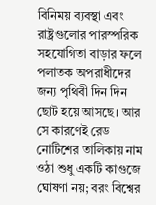বিনিময় ব্যবস্থা এবং রাষ্ট্রগুলোর পারস্পরিক সহযোগিতা বাড়ার ফলে পলাতক অপরাধীদের জন্য পৃথিবী দিন দিন ছোট হয়ে আসছে। আর সে কারণেই রেড নোটিশের তালিকায় নাম ওঠা শুধু একটি কাগুজে ঘোষণা নয়; বরং বিশ্বের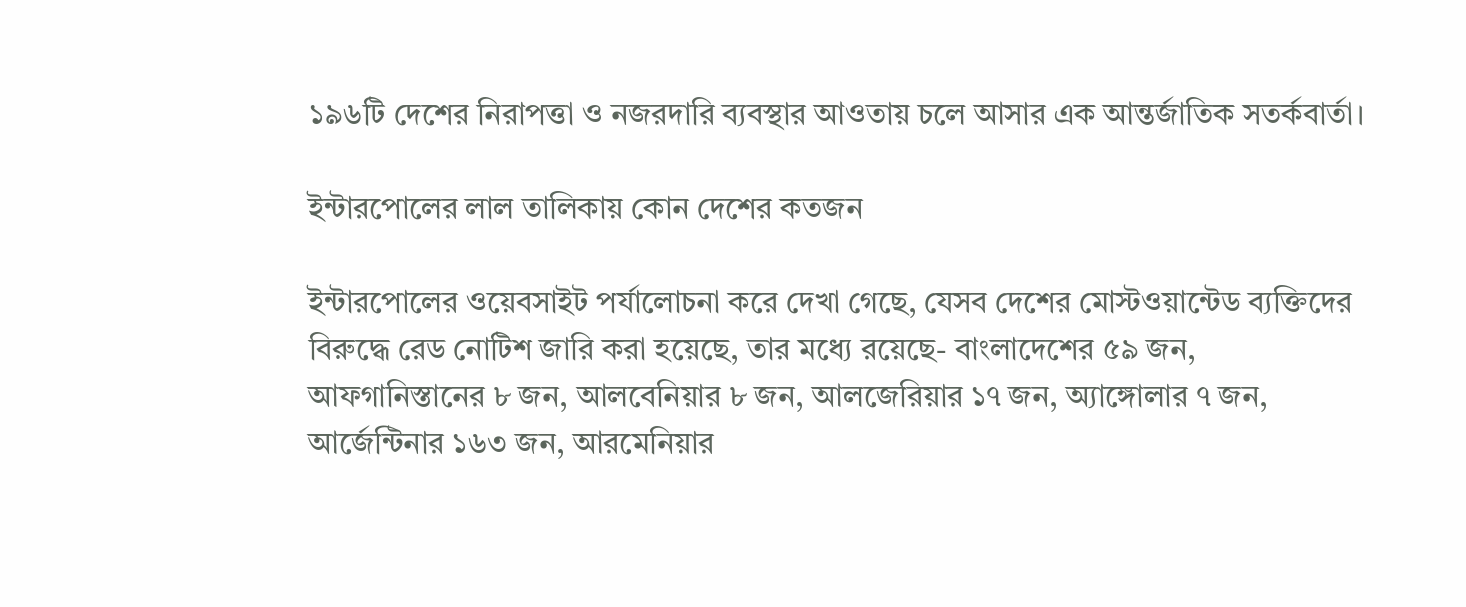১৯৬টি দেশের নিরাপত্তা ও নজরদারি ব্যবস্থার আওতায় চলে আসার এক আন্তর্জাতিক সতর্কবার্তা।

ইন্টারপোলের লাল তালিকায় কোন দেশের কতজন

ইন্টারপোলের ওয়েবসাইট পর্যালোচনা করে দেখা গেছে, যেসব দেশের মোস্টওয়ান্টেড ব্যক্তিদের বিরুদ্ধে রেড নোটিশ জারি করা হয়েছে, তার মধ্যে রয়েছে- বাংলাদেশের ৫৯ জন, আফগানিস্তানের ৮ জন, আলবেনিয়ার ৮ জন, আলজেরিয়ার ১৭ জন, অ্যাঙ্গোলার ৭ জন, আর্জেন্টিনার ১৬৩ জন, আরমেনিয়ার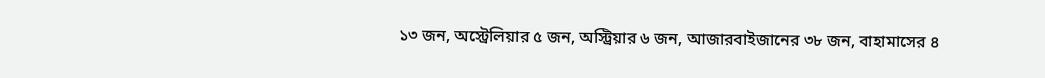১৩ জন, অস্ট্রেলিয়ার ৫ জন, অস্ট্রিয়ার ৬ জন, আজারবাইজানের ৩৮ জন, বাহামাসের ৪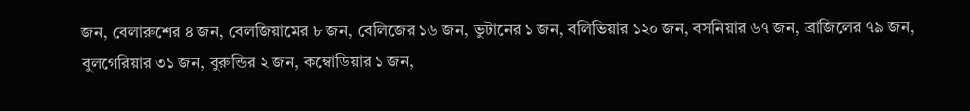জন, বেলারুশের ৪ জন, বেলজিয়ামের ৮ জন, বেলিজের ১৬ জন, ভুটানের ১ জন, বলিভিয়ার ১২০ জন, বসনিয়ার ৬৭ জন, ব্রাজিলের ৭৯ জন, বুলগেরিয়ার ৩১ জন, বুরুন্ডির ২ জন, কম্বোডিয়ার ১ জন,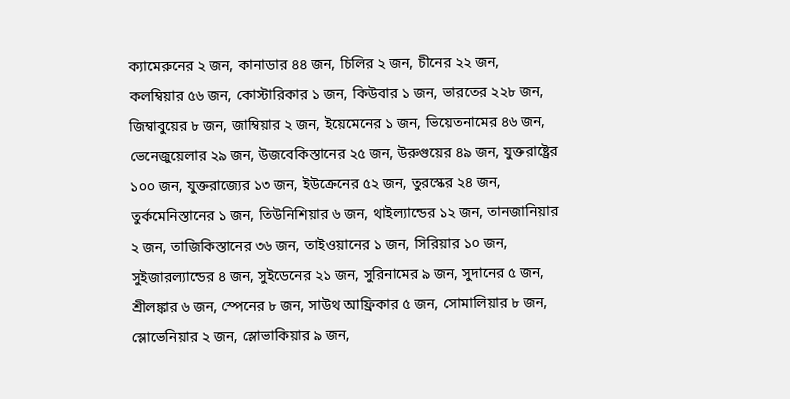ক্যামেরুনের ২ জন, কানাডার ৪৪ জন, চিলির ২ জন, চীনের ২২ জন, কলম্বিয়ার ৫৬ জন, কোস্টারিকার ১ জন, কিউবার ১ জন, ভারতের ২২৮ জন, জিম্বাবুয়ের ৮ জন, জাম্বিয়ার ২ জন, ইয়েমেনের ১ জন, ভিয়েতনামের ৪৬ জন, ভেনেজুয়েলার ২৯ জন, উজবেকিস্তানের ২৫ জন, উরুগুয়ের ৪৯ জন, যুক্তরাষ্ট্রের ১০০ জন, যুক্তরাজ্যের ১৩ জন, ইউক্রেনের ৫২ জন, তুরস্কের ২৪ জন, তুর্কমেনিস্তানের ১ জন, তিউনিশিয়ার ৬ জন, থাইল্যান্ডের ১২ জন, তানজানিয়ার ২ জন, তাজিকিস্তানের ৩৬ জন, তাইওয়ানের ১ জন, সিরিয়ার ১০ জন, সুইজারল্যান্ডের ৪ জন, সুইডেনের ২১ জন, সুরিনামের ৯ জন, সুদানের ৫ জন, শ্রীলঙ্কার ৬ জন, স্পেনের ৮ জন, সাউথ আফ্রিকার ৫ জন, সোমালিয়ার ৮ জন, স্লোভেনিয়ার ২ জন, স্লোভাকিয়ার ৯ জন,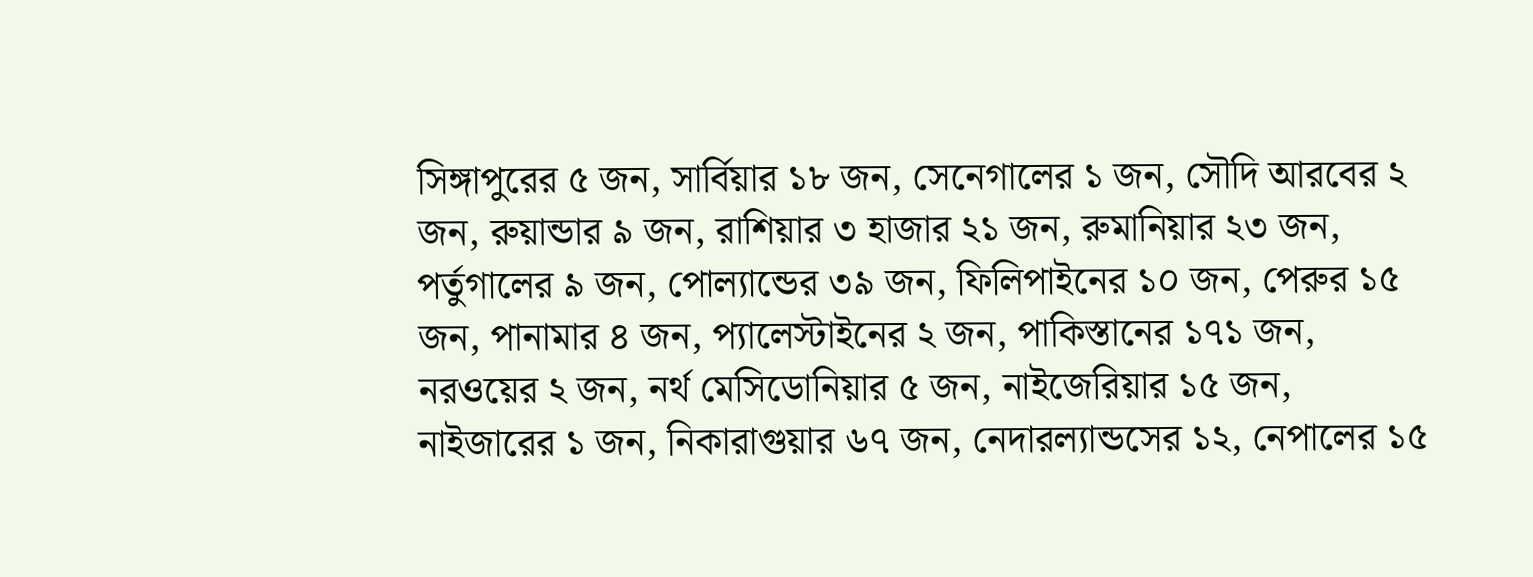সিঙ্গাপুরের ৫ জন, সার্বিয়ার ১৮ জন, সেনেগালের ১ জন, সৌদি আরবের ২ জন, রুয়ান্ডার ৯ জন, রাশিয়ার ৩ হাজার ২১ জন, রুমানিয়ার ২৩ জন, পর্তুগালের ৯ জন, পোল্যান্ডের ৩৯ জন, ফিলিপাইনের ১০ জন, পেরুর ১৫ জন, পানামার ৪ জন, প্যালেস্টাইনের ২ জন, পাকিস্তানের ১৭১ জন, নরওয়ের ২ জন, নর্থ মেসিডোনিয়ার ৫ জন, নাইজেরিয়ার ১৫ জন, নাইজারের ১ জন, নিকারাগুয়ার ৬৭ জন, নেদারল্যান্ডসের ১২, নেপালের ১৫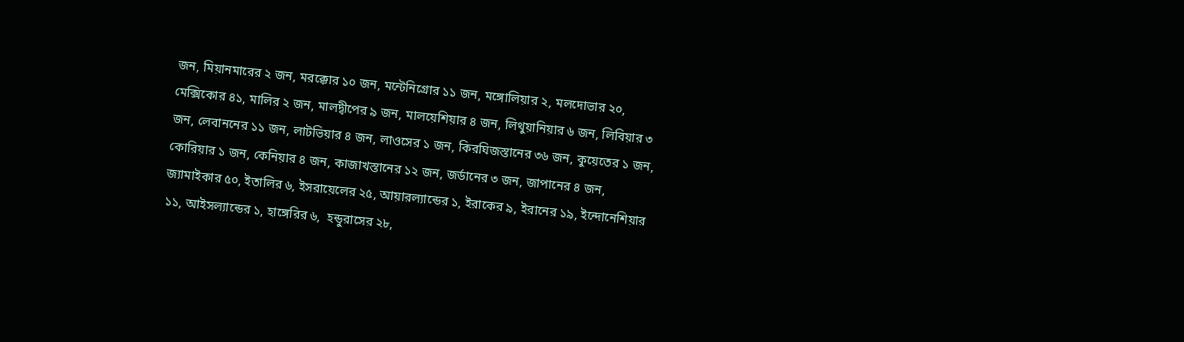জন, মিয়ানমারের ২ জন, মরক্কোর ১০ জন, মন্টেনিগ্রোর ১১ জন, মঙ্গোলিয়ার ২, মলদোভার ২০, মেক্সিকোর ৪১, মালির ২ জন, মালদ্বীপের ৯ জন, মালয়েশিয়ার ৪ জন, লিথুয়ানিয়ার ৬ জন, লিবিয়ার ৩ জন, লেবাননের ১১ জন, লাটভিয়ার ৪ জন, লাওসের ১ জন, কিরঘিজস্তানের ৩৬ জন, কুয়েতের ১ জন, কোরিয়ার ১ জন, কেনিয়ার ৪ জন, কাজাখস্তানের ১২ জন, জর্ডানের ৩ জন, জাপানের ৪ জন, জ্যামাইকার ৫০, ইতালির ৬, ইসরায়েলের ২৫, আয়ারল্যান্ডের ১, ইরাকের ৯, ইরানের ১৯, ইন্দোনেশিয়ার ১১, আইসল্যান্ডের ১, হাঙ্গেরির ৬,  হন্ডুরাসের ২৮,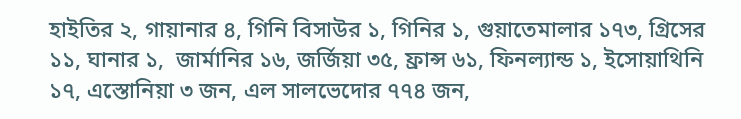হাইতির ২, গায়ানার ৪, গিনি বিসাউর ১, গিনির ১, গুয়াতেমালার ১৭৩, গ্রিসের ১১, ঘানার ১,  জার্মানির ১৬, জর্জিয়া ৩৫, ফ্রান্স ৬১, ফিনল্যান্ড ১, ইসোয়াথিনি ১৭, এস্তোনিয়া ৩ জন, এল সালভেদোর ৭৭৪ জন,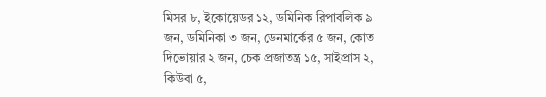মিসর ৮, ইকোয়েডর ১২, ডমিনিক রিপাবলিক ৯ জন, ডমিনিকা ৩ জন, ডেনমার্কের ৫ জন, কোত দিভোয়ার ২ জন, চেক প্রজাতন্ত্র ১৫, সাইপ্রাস ২, কিউবা ৫,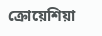ক্রোয়েশিয়া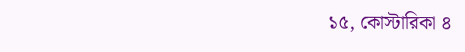১৫, কোস্টারিকা ৪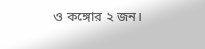ও কঙ্গোর ২ জন।